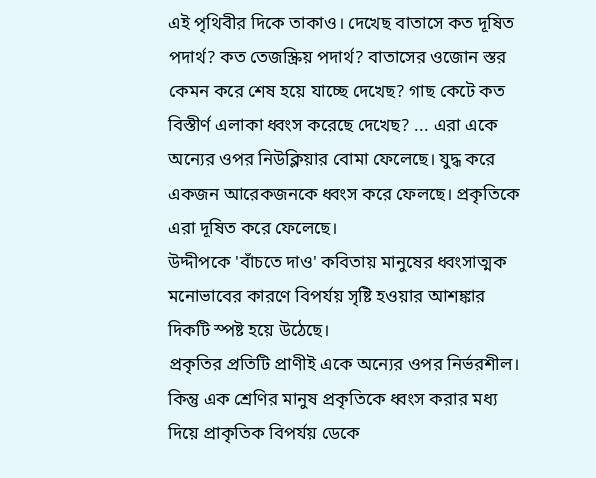এই পৃথিবীর দিকে তাকাও। দেখেছ বাতাসে কত দূষিত পদার্থ? কত তেজস্ক্রিয় পদার্থ? বাতাসের ওজোন স্তর কেমন করে শেষ হয়ে যাচ্ছে দেখেছ? গাছ কেটে কত বিস্তীর্ণ এলাকা ধ্বংস করেছে দেখেছ? ... এরা একে অন্যের ওপর নিউক্লিয়ার বোমা ফেলেছে। যুদ্ধ করে একজন আরেকজনকে ধ্বংস করে ফেলছে। প্রকৃতিকে এরা দূষিত করে ফেলেছে।
উদ্দীপকে 'বাঁচতে দাও' কবিতায় মানুষের ধ্বংসাত্মক মনোভাবের কারণে বিপর্যয় সৃষ্টি হওয়ার আশঙ্কার দিকটি স্পষ্ট হয়ে উঠেছে।
প্রকৃতির প্রতিটি প্রাণীই একে অন্যের ওপর নির্ভরশীল। কিন্তু এক শ্রেণির মানুষ প্রকৃতিকে ধ্বংস করার মধ্য দিয়ে প্রাকৃতিক বিপর্যয় ডেকে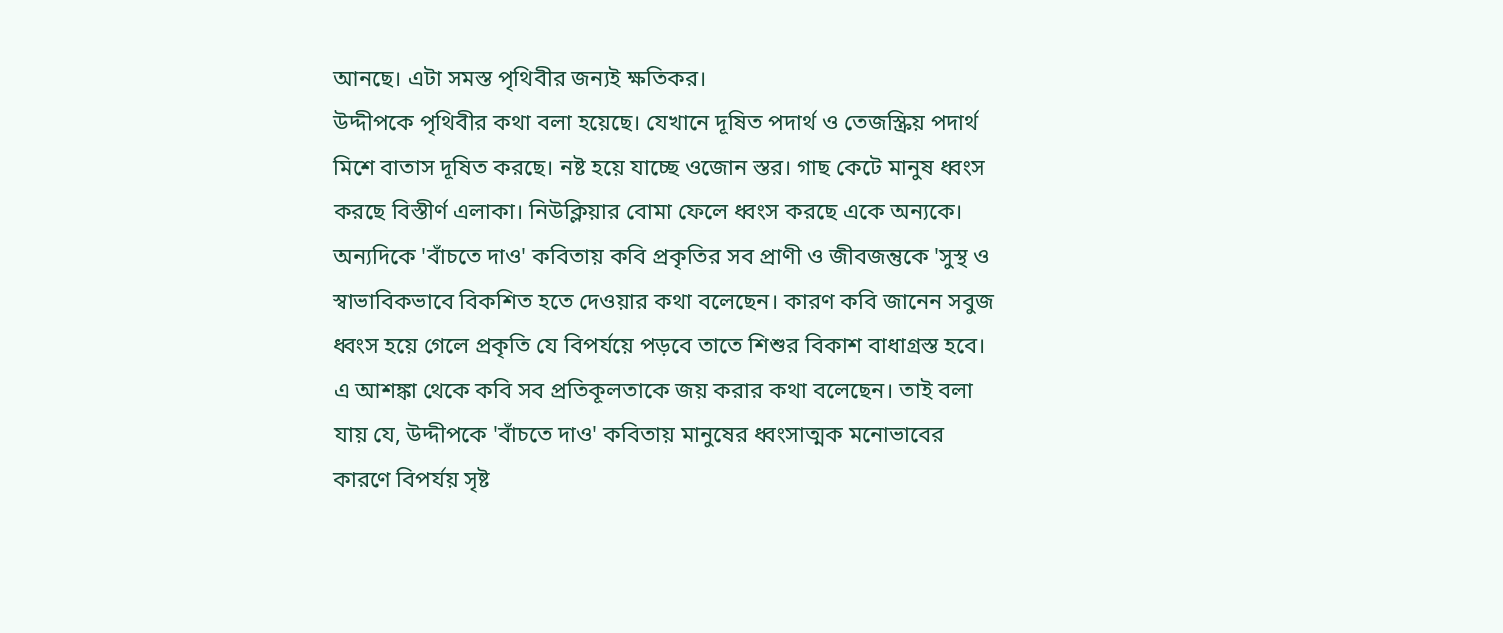আনছে। এটা সমস্ত পৃথিবীর জন্যই ক্ষতিকর।
উদ্দীপকে পৃথিবীর কথা বলা হয়েছে। যেখানে দূষিত পদার্থ ও তেজস্ক্রিয় পদার্থ মিশে বাতাস দূষিত করছে। নষ্ট হয়ে যাচ্ছে ওজোন স্তর। গাছ কেটে মানুষ ধ্বংস করছে বিস্তীর্ণ এলাকা। নিউক্লিয়ার বোমা ফেলে ধ্বংস করছে একে অন্যকে। অন্যদিকে 'বাঁচতে দাও' কবিতায় কবি প্রকৃতির সব প্রাণী ও জীবজন্তুকে 'সুস্থ ও স্বাভাবিকভাবে বিকশিত হতে দেওয়ার কথা বলেছেন। কারণ কবি জানেন সবুজ ধ্বংস হয়ে গেলে প্রকৃতি যে বিপর্যয়ে পড়বে তাতে শিশুর বিকাশ বাধাগ্রস্ত হবে। এ আশঙ্কা থেকে কবি সব প্রতিকূলতাকে জয় করার কথা বলেছেন। তাই বলা যায় যে, উদ্দীপকে 'বাঁচতে দাও' কবিতায় মানুষের ধ্বংসাত্মক মনোভাবের কারণে বিপর্যয় সৃষ্ট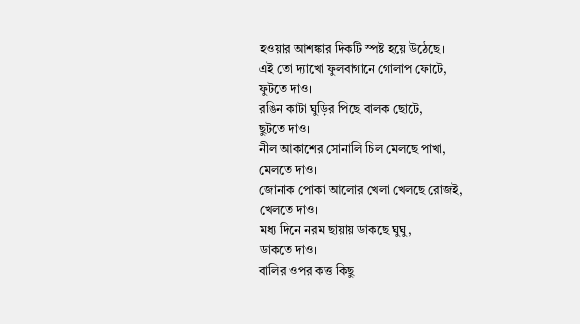হওয়ার আশঙ্কার দিকটি স্পষ্ট হয়ে উঠেছে।
এই তো দ্যাখো ফুলবাগানে গোলাপ ফোটে,
ফুটতে দাও।
রঙিন কাটা ঘুড়ির পিছে বালক ছোটে,
ছুটতে দাও।
নীল আকাশের সোনালি চিল মেলছে পাখা,
মেলতে দাও।
জোনাক পোকা আলোর খেলা খেলছে রোজই,
খেলতে দাও।
মধ্য দিনে নরম ছায়ায় ডাকছে ঘুঘু,
ডাকতে দাও।
বালির ওপর কত্ত কিছু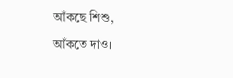আঁকছে শিশু,
আঁকতে দাও।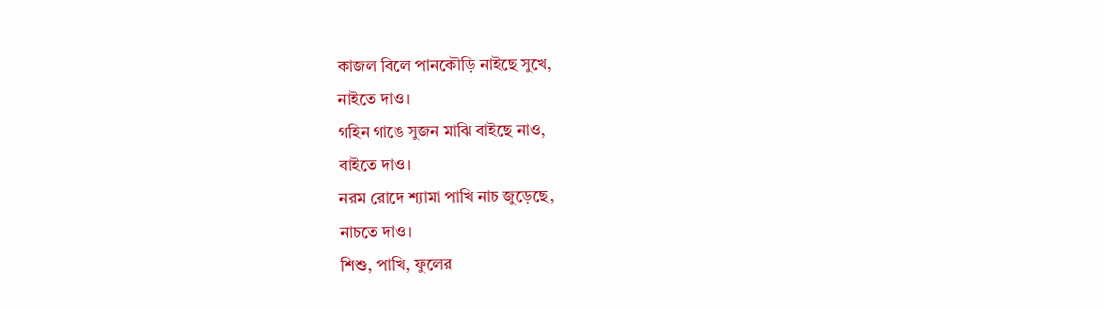কাজল বিলে পানকৌড়ি নাইছে সুখে,
নাইতে দাও।
গহিন গাঙে সুজন মাঝি বাইছে নাও,
বাইতে দাও।
নরম রোদে শ্যামা পাখি নাচ জুড়েছে,
নাচতে দাও।
শিশু, পাখি, ফুলের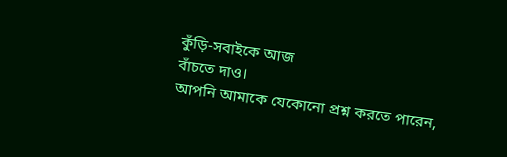কুঁড়ি-সবাইকে আজ
বাঁচতে দাও।
আপনি আমাকে যেকোনো প্রশ্ন করতে পারেন,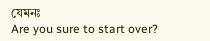যেমনঃ
Are you sure to start over?